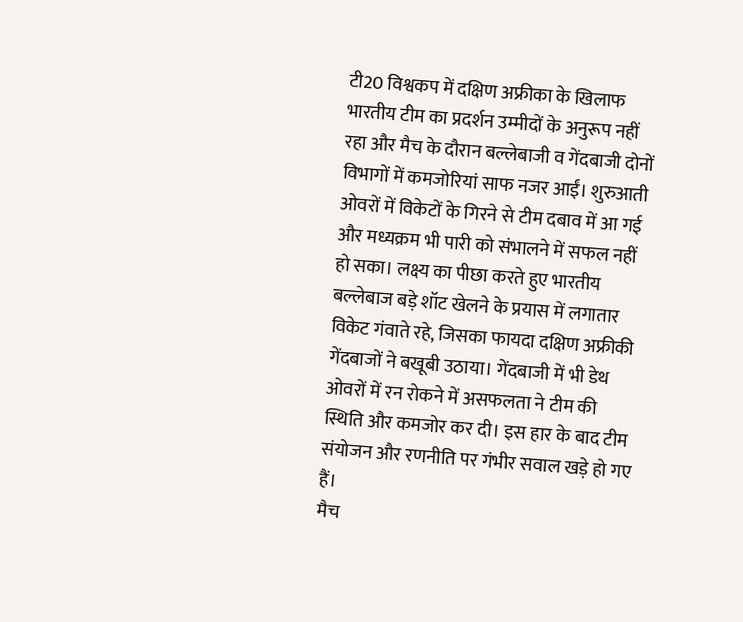टी20 विश्वकप में दक्षिण अफ्रीका के खिलाफ भारतीय टीम का प्रदर्शन उम्मीदों के अनुरूप नहीं रहा और मैच के दौरान बल्लेबाजी व गेंदबाजी दोनों विभागों में कमजोरियां साफ नजर आईं। शुरुआती ओवरों में विकेटों के गिरने से टीम दबाव में आ गई और मध्यक्रम भी पारी को संभालने में सफल नहीं हो सका। लक्ष्य का पीछा करते हुए भारतीय बल्लेबाज बड़े शॉट खेलने के प्रयास में लगातार विकेट गंवाते रहे, जिसका फायदा दक्षिण अफ्रीकी गेंदबाजों ने बखूबी उठाया। गेंदबाजी में भी डेथ ओवरों में रन रोकने में असफलता ने टीम की स्थिति और कमजोर कर दी। इस हार के बाद टीम संयोजन और रणनीति पर गंभीर सवाल खड़े हो गए हैं।
मैच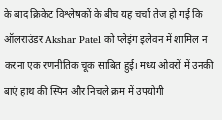के बाद क्रिकेट विश्लेषकों के बीच यह चर्चा तेज हो गई कि ऑलराउंडर Akshar Patel को प्लेइंग इलेवन में शामिल न करना एक रणनीतिक चूक साबित हुई। मध्य ओवरों में उनकी बाएं हाथ की स्पिन और निचले क्रम में उपयोगी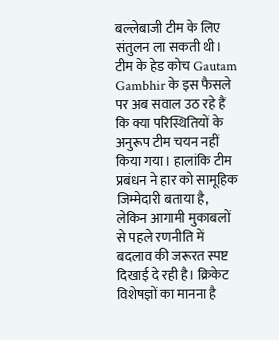बल्लेबाजी टीम के लिए संतुलन ला सकती थी। टीम के हेड कोच Gautam Gambhir के इस फैसले पर अब सवाल उठ रहे हैं कि क्या परिस्थितियों के अनुरूप टीम चयन नहीं किया गया। हालांकि टीम प्रबंधन ने हार को सामूहिक जिम्मेदारी बताया है, लेकिन आगामी मुकाबलों से पहले रणनीति में बदलाव की जरूरत स्पष्ट दिखाई दे रही है। क्रिकेट विशेषज्ञों का मानना है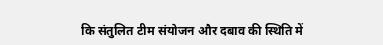कि संतुलित टीम संयोजन और दबाव की स्थिति में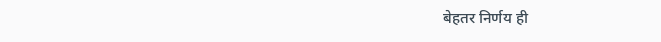बेहतर निर्णय ही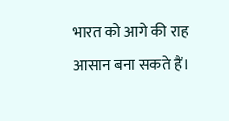भारत को आगे की राह आसान बना सकते हैं।